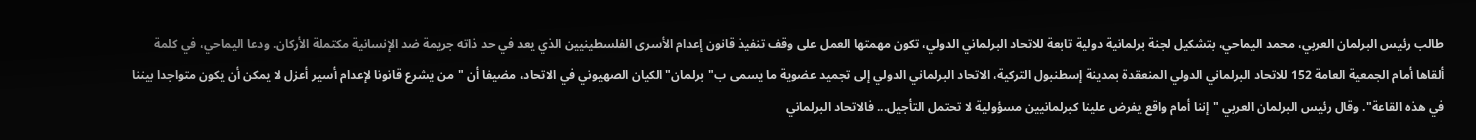طالب رئيس البرلمان العربي، محمد اليماحي، بتشكيل لجنة برلمانية دولية تابعة للاتحاد البرلماني الدولي، تكون مهمتها العمل على وقف تنفيذ قانون إعدام الأسرى الفلسطينيين الذي يعد في حد ذاته جريمة ضد الإنسانية مكتملة الأركان. ودعا اليماحي، في كلمة ألقاها أمام الجمعية العامة 152 للاتحاد البرلماني الدولي المنعقدة بمدينة إسطنبول التركية، الاتحاد البرلماني الدولي إلى تجميد عضوية ما يسمى ب"برلمان" الكيان الصهيوني في الاتحاد، مضيفا أن "من يشرع قانونا لإعدام أسير أعزل لا يمكن أن يكون متواجدا بيننا في هذه القاعة". وقال رئيس البرلمان العربي "إننا أمام واقع يفرض علينا كبرلمانيين مسؤولية لا تحتمل التأجيل... فالاتحاد البرلماني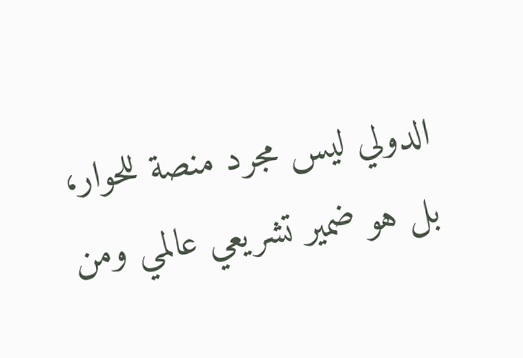الدولي ليس مجرد منصة للحوار، بل هو ضمير تشريعي عالمي ومن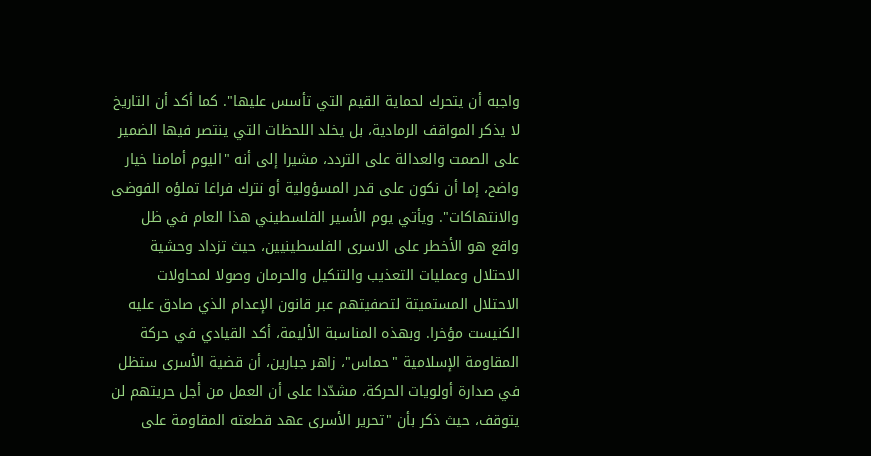واجبه أن يتحرك لحماية القيم التي تأسس عليها". كما أكد أن التاريخ لا يذكر المواقف الرمادية، بل يخلد اللحظات التي ينتصر فيها الضمير على الصمت والعدالة على التردد، مشيرا إلى أنه "اليوم أمامنا خيار واضح، إما أن نكون على قدر المسؤولية أو نترك فراغا تملؤه الفوضى والانتهاكات". ويأتي يوم الأسير الفلسطيني هذا العام في ظل واقع هو الأخطر على الاسرى الفلسطينيين، حيث تزداد وحشية الاحتلال وعمليات التعذيب والتنكيل والحرمان وصولا لمحاولات الاحتلال المستميتة لتصفيتهم عبر قانون الإعدام الذي صادق عليه الكنيست مؤخرا. وبهذه المناسبة الأليمة، أكد القيادي في حركة المقاومة الإسلامية "حماس"، زاهر جبارين، أن قضية الأسرى ستظل في صدارة أولويات الحركة، مشدّدا على أن العمل من أجل حريتهم لن يتوقف، حيث ذكر بأن "تحرير الأسرى عهد قطعته المقاومة على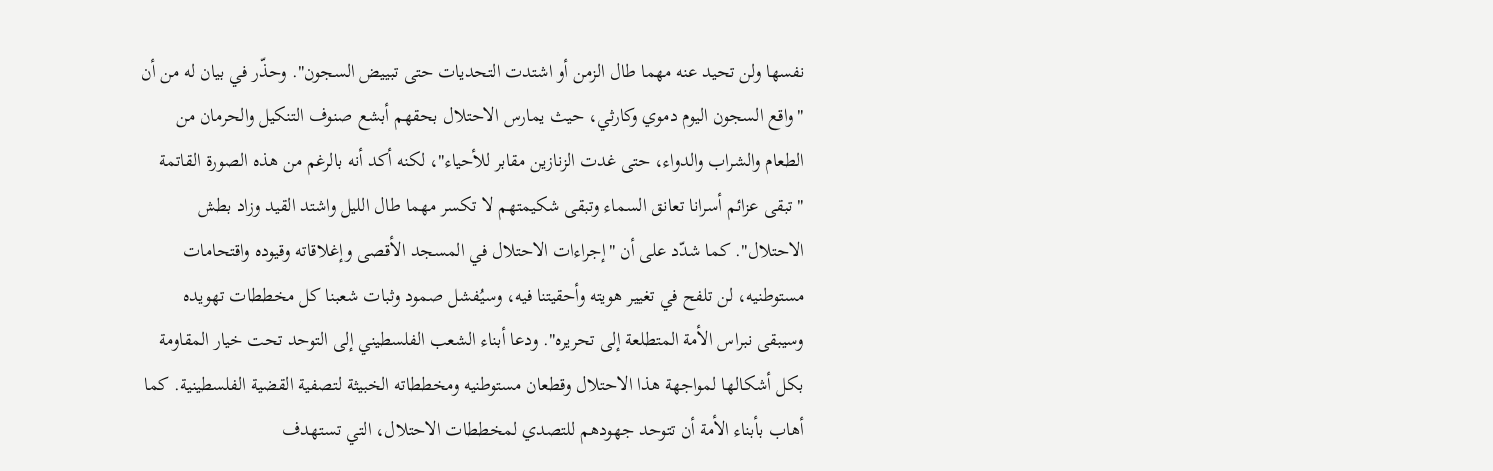نفسها ولن تحيد عنه مهما طال الزمن أو اشتدت التحديات حتى تبييض السجون". وحذّر في بيان له من أن "واقع السجون اليوم دموي وكارثي، حيث يمارس الاحتلال بحقهم أبشع صنوف التنكيل والحرمان من الطعام والشراب والدواء، حتى غدت الزنازين مقابر للأحياء"، لكنه أكد أنه بالرغم من هذه الصورة القاتمة "تبقى عزائم أسرانا تعانق السماء وتبقى شكيمتهم لا تكسر مهما طال الليل واشتد القيد وزاد بطش الاحتلال". كما شدّد على أن "إجراءات الاحتلال في المسجد الأقصى وإغلاقاته وقيوده واقتحامات مستوطنيه، لن تلفح في تغيير هويته وأحقيتنا فيه، وسيُفشل صمود وثبات شعبنا كل مخططات تهويده وسيبقى نبراس الأمة المتطلعة إلى تحريره". ودعا أبناء الشعب الفلسطيني إلى التوحد تحت خيار المقاومة بكل أشكالها لمواجهة هذا الاحتلال وقطعان مستوطنيه ومخططاته الخبيثة لتصفية القضية الفلسطينية. كما أهاب بأبناء الأمة أن تتوحد جهودهم للتصدي لمخططات الاحتلال، التي تستهدف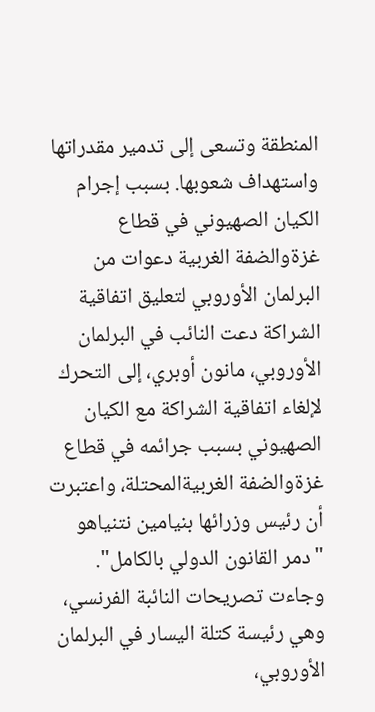المنطقة وتسعى إلى تدمير مقدراتها واستهداف شعوبها. بسبب إجرام الكيان الصهيوني في قطاع غزةوالضفة الغربية دعوات من البرلمان الأوروبي لتعليق اتفاقية الشراكة دعت النائب في البرلمان الأوروبي، مانون أوبري، إلى التحرك لإلغاء اتفاقية الشراكة مع الكيان الصهيوني بسبب جرائمه في قطاع غزةوالضفة الغربيةالمحتلة، واعتبرت أن رئيس وزرائها بنيامين نتنياهو "دمر القانون الدولي بالكامل". وجاءت تصريحات النائبة الفرنسي، وهي رئيسة كتلة اليسار في البرلمان الأوروبي،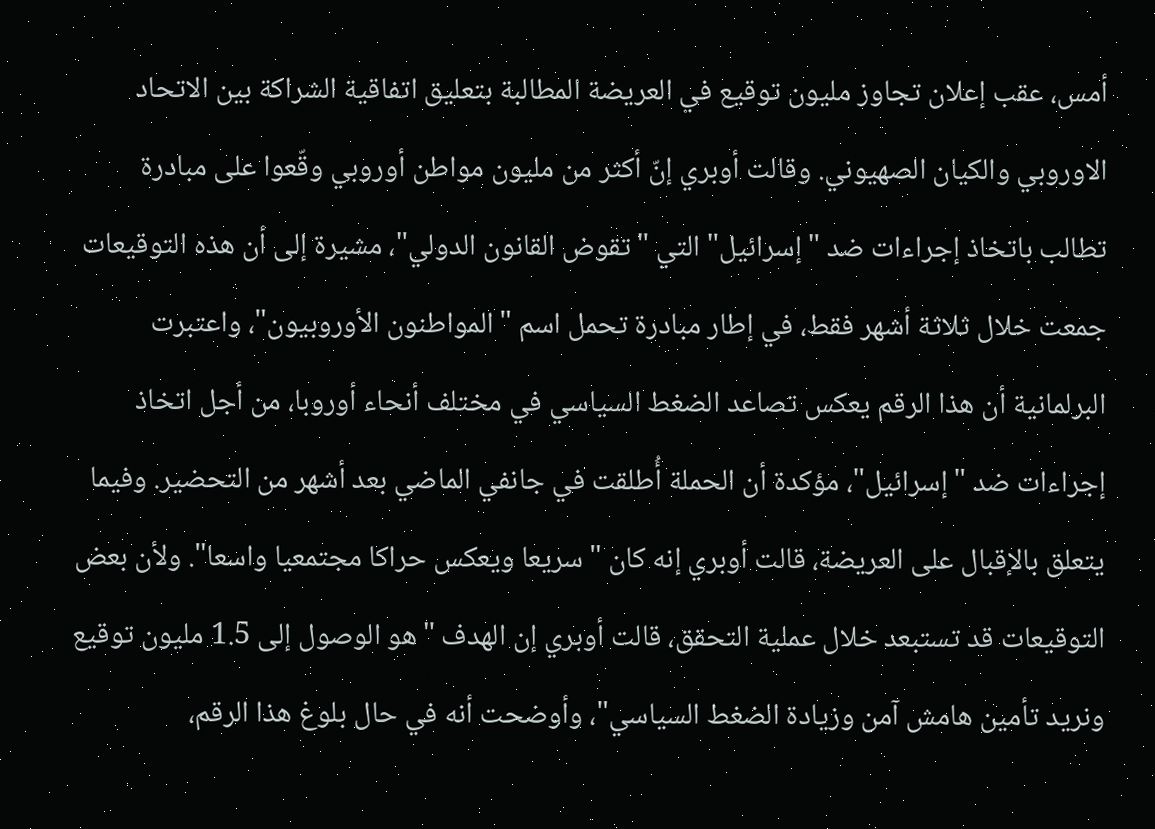أمس، عقب إعلان تجاوز مليون توقيع في العريضة المطالبة بتعليق اتفاقية الشراكة بين الاتحاد الاوروبي والكيان الصهيوني. وقالت أوبري إنّ أكثر من مليون مواطن أوروبي وقّعوا على مبادرة تطالب باتخاذ إجراءات ضد "إسرائيل" التي "تقوض القانون الدولي"، مشيرة إلى أن هذه التوقيعات جمعت خلال ثلاثة أشهر فقط، في إطار مبادرة تحمل اسم "المواطنون الأوروبيون"، واعتبرت البرلمانية أن هذا الرقم يعكس تصاعد الضغط السياسي في مختلف أنحاء أوروبا، من أجل اتخاذ إجراءات ضد "إسرائيل"، مؤكدة أن الحملة أُطلقت في جانفي الماضي بعد أشهر من التحضير. وفيما يتعلق بالإقبال على العريضة، قالت أوبري إنه كان "سريعا ويعكس حراكا مجتمعيا واسعا". ولأن بعض التوقيعات قد تستبعد خلال عملية التحقق، قالت أوبري إن الهدف "هو الوصول إلى 1.5 مليون توقيع ونريد تأمين هامش آمن وزيادة الضغط السياسي"، وأوضحت أنه في حال بلوغ هذا الرقم،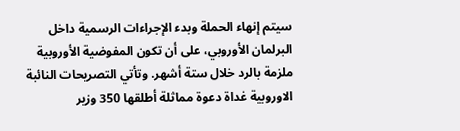سيتم إنهاء الحملة وبدء الإجراءات الرسمية داخل البرلمان الأوروبي، على أن تكون المفوضية الأوروبية ملزمة بالرد خلال ستة أشهر. وتأتي التصريحات النائبة الاوروبية غداة دعوة مماثلة أطلقها 350 وزير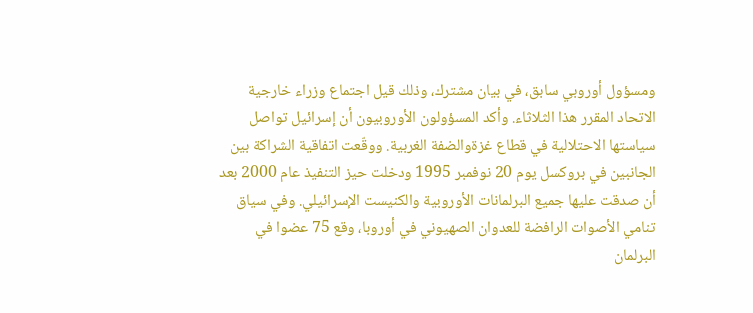ومسؤول أوروبي سابق، في بيان مشترك، وذلك قيل اجتماع وزراء خارجية الاتحاد المقرر هذا الثلاثاء. وأكد المسؤولون الأوروبيون أن إسرائيل تواصل سياستها الاحتلالية في قطاع غزةوالضفة الغربية. ووقّعت اتفاقية الشراكة بين الجانبين في بروكسل يوم 20 نوفمبر 1995 ودخلت حيز التنفيذ عام 2000 بعد أن صدقت عليها جميع البرلمانات الأوروبية والكنيست الإسرائيلي. وفي سياق تنامي الأصوات الرافضة للعدوان الصهيوني في أوروبا، وقع 75 عضوا في البرلمان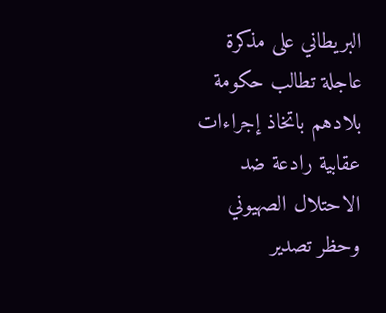البريطاني على مذكرة عاجلة تطالب حكومة بلادهم باتخاذ إجراءات عقابية رادعة ضد الاحتلال الصهيوني وحظر تصدير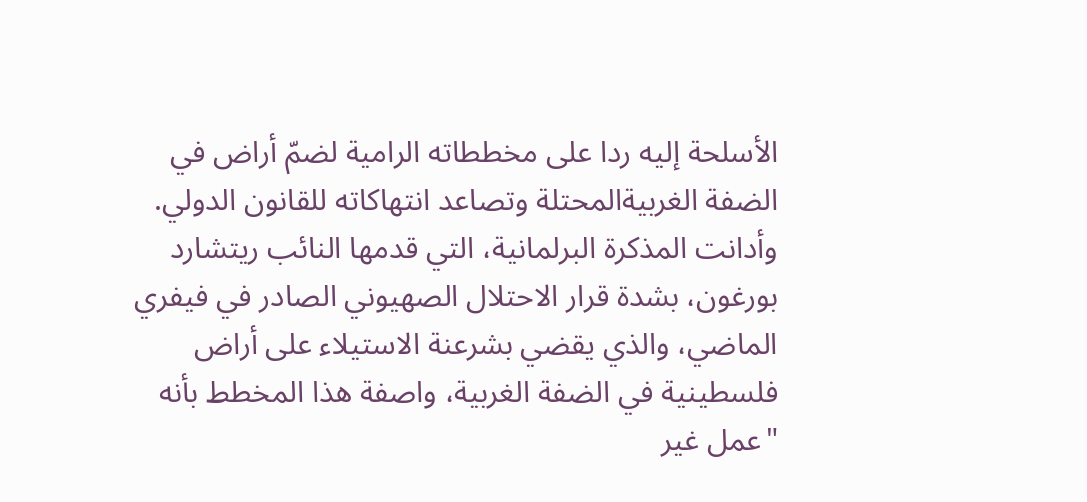الأسلحة إليه ردا على مخططاته الرامية لضمّ أراض في الضفة الغربيةالمحتلة وتصاعد انتهاكاته للقانون الدولي. وأدانت المذكرة البرلمانية، التي قدمها النائب ريتشارد بورغون، بشدة قرار الاحتلال الصهيوني الصادر في فيفري الماضي، والذي يقضي بشرعنة الاستيلاء على أراض فلسطينية في الضفة الغربية، واصفة هذا المخطط بأنه "عمل غير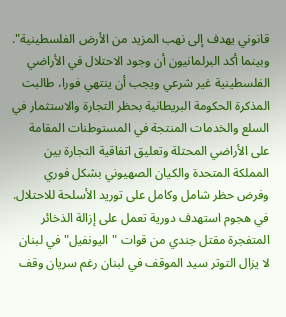قانوني يهدف إلى نهب المزيد من الأرض الفلسطينية". وبينما أكد البرلمانيون أن وجود الاحتلال في الأراضي الفلسطينية غير شرعي ويجب أن ينتهي فورا، طالبت المذكرة الحكومة البريطانية بحظر التجارة والاستثمار في السلع والخدمات المنتجة في المستوطنات المقامة على الأراضي المحتلة وتعليق اتفاقية التجارة بين المملكة المتحدة والكيان الصهيوني بشكل فوري وفرض حظر شامل وكامل على توريد الأسلحة للاحتلال. في هجوم استهدف دورية تعمل على إزالة الذخائر المتفجرة مقتل جندي من قوات "اليونفيل" في لبنان لا يزال التوتر سيد الموقف في لبنان رغم سريان وقف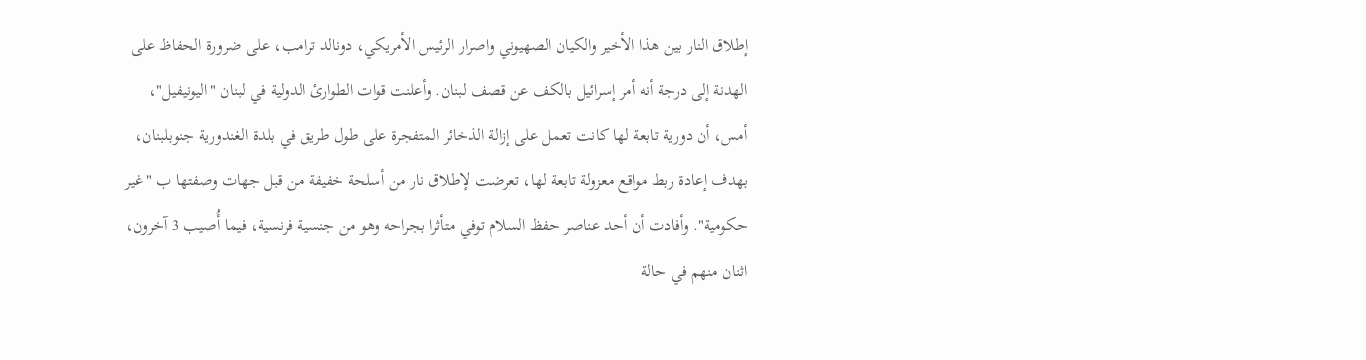إطلاق النار بين هذا الأخير والكيان الصهيوني واصرار الرئيس الأمريكي، دونالد ترامب، على ضرورة الحفاظ على الهدنة إلى درجة أنه أمر إسرائيل بالكف عن قصف لبنان. وأعلنت قوات الطوارئ الدولية في لبنان "اليونيفيل"، أمس، أن دورية تابعة لها كانت تعمل على إزالة الذخائر المتفجرة على طول طريق في بلدة الغندورية جنوبلبنان، بهدف إعادة ربط مواقع معزولة تابعة لها، تعرضت لإطلاق نار من أسلحة خفيفة من قبل جهات وصفتها ب "غير حكومية". وأفادت أن أحد عناصر حفظ السلام توفي متأثرا بجراحه وهو من جنسية فرنسية، فيما أُصيب 3 آخرون، اثنان منهم في حالة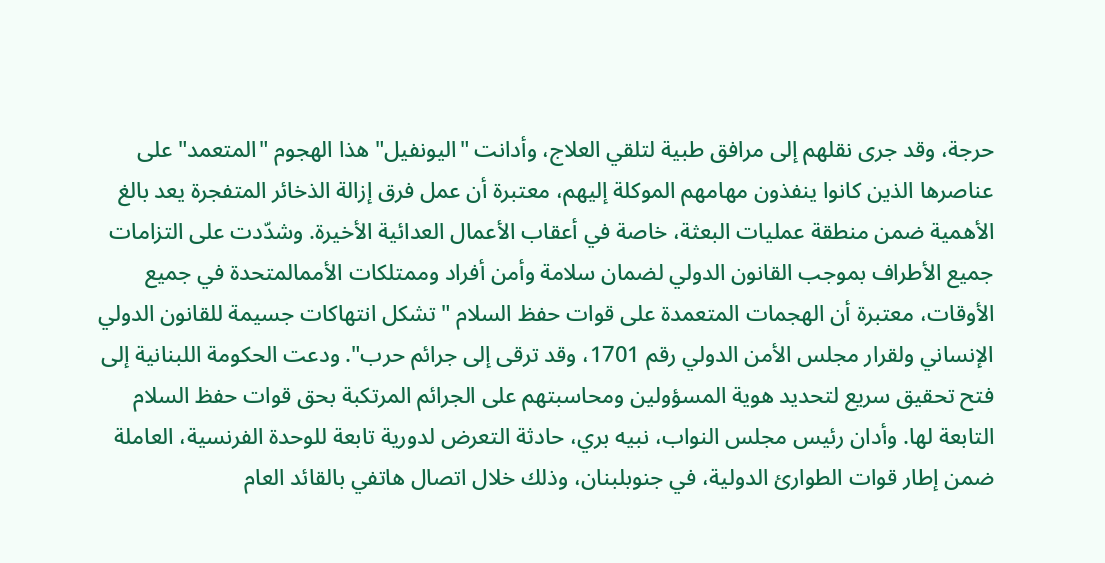حرجة، وقد جرى نقلهم إلى مرافق طبية لتلقي العلاج، وأدانت "اليونفيل" هذا الهجوم "المتعمد" على عناصرها الذين كانوا ينفذون مهامهم الموكلة إليهم، معتبرة أن عمل فرق إزالة الذخائر المتفجرة يعد بالغ الأهمية ضمن منطقة عمليات البعثة، خاصة في أعقاب الأعمال العدائية الأخيرة. وشدّدت على التزامات جميع الأطراف بموجب القانون الدولي لضمان سلامة وأمن أفراد وممتلكات الأممالمتحدة في جميع الأوقات، معتبرة أن الهجمات المتعمدة على قوات حفظ السلام "تشكل انتهاكات جسيمة للقانون الدولي الإنساني ولقرار مجلس الأمن الدولي رقم 1701، وقد ترقى إلى جرائم حرب". ودعت الحكومة اللبنانية إلى فتح تحقيق سريع لتحديد هوية المسؤولين ومحاسبتهم على الجرائم المرتكبة بحق قوات حفظ السلام التابعة لها. وأدان رئيس مجلس النواب، نبيه بري، حادثة التعرض لدورية تابعة للوحدة الفرنسية، العاملة ضمن إطار قوات الطوارئ الدولية، في جنوبلبنان، وذلك خلال اتصال هاتفي بالقائد العام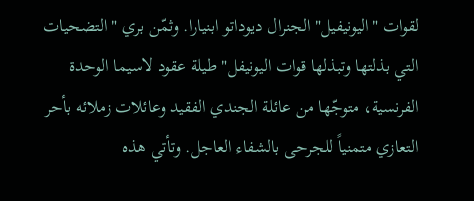لقوات "اليونيفيل" الجنرال ديوداتو ابنيارا. وثمّن بري "التضحيات التي بذلتها وتبذلها قوات اليونيفل" طيلة عقود لاسيما الوحدة الفرنسية، متوجّها من عائلة الجندي الفقيد وعائلات زملائه بأحر التعازي متمنياً للجرحى بالشفاء العاجل. وتأتي هذه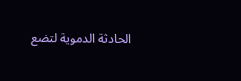الحادثة الدموية لتضع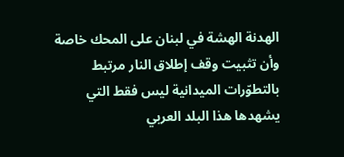الهدنة الهشة في لبنان على المحك خاصة وأن تثبيت وقف إطلاق النار مرتبط بالتطوّرات الميدانية ليس فقط التي يشهدها هذا البلد العربي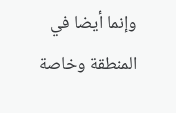وإنما أيضا في المنطقة وخاصة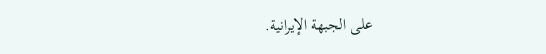على الجبهة الإيرانية.